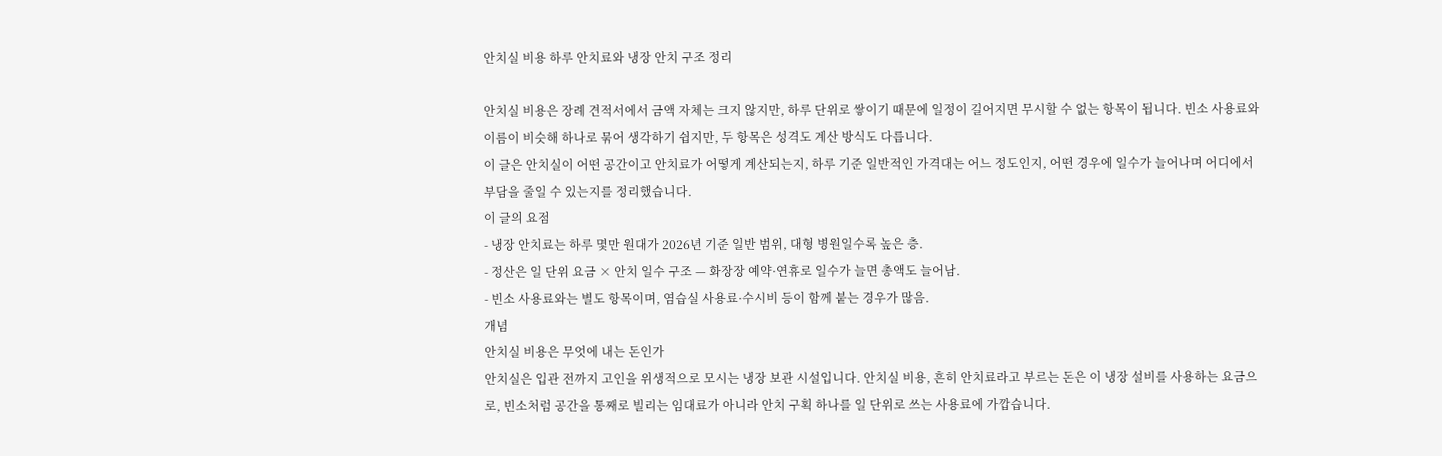안치실 비용 하루 안치료와 냉장 안치 구조 정리

안치실 비용은 장례 견적서에서 금액 자체는 크지 않지만, 하루 단위로 쌓이기 때문에 일정이 길어지면 무시할 수 없는 항목이 됩니다. 빈소 사용료와 이름이 비슷해 하나로 묶어 생각하기 쉽지만, 두 항목은 성격도 계산 방식도 다릅니다.
이 글은 안치실이 어떤 공간이고 안치료가 어떻게 계산되는지, 하루 기준 일반적인 가격대는 어느 정도인지, 어떤 경우에 일수가 늘어나며 어디에서 부담을 줄일 수 있는지를 정리했습니다.
이 글의 요점
- 냉장 안치료는 하루 몇만 원대가 2026년 기준 일반 범위, 대형 병원일수록 높은 층.
- 정산은 일 단위 요금 × 안치 일수 구조 — 화장장 예약·연휴로 일수가 늘면 총액도 늘어남.
- 빈소 사용료와는 별도 항목이며, 염습실 사용료·수시비 등이 함께 붙는 경우가 많음.
개념
안치실 비용은 무엇에 내는 돈인가
안치실은 입관 전까지 고인을 위생적으로 모시는 냉장 보관 시설입니다. 안치실 비용, 흔히 안치료라고 부르는 돈은 이 냉장 설비를 사용하는 요금으로, 빈소처럼 공간을 통째로 빌리는 임대료가 아니라 안치 구획 하나를 일 단위로 쓰는 사용료에 가깝습니다.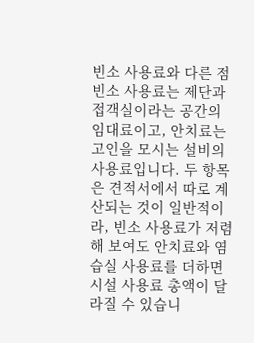빈소 사용료와 다른 점
빈소 사용료는 제단과 접객실이라는 공간의 임대료이고, 안치료는 고인을 모시는 설비의 사용료입니다. 두 항목은 견적서에서 따로 계산되는 것이 일반적이라, 빈소 사용료가 저렴해 보여도 안치료와 염습실 사용료를 더하면 시설 사용료 총액이 달라질 수 있습니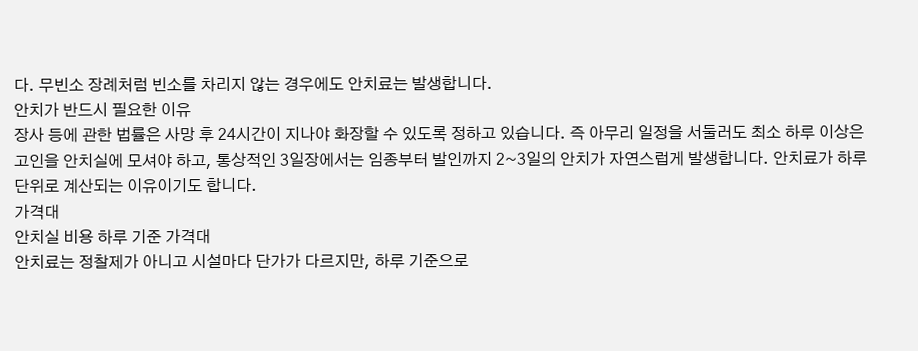다. 무빈소 장례처럼 빈소를 차리지 않는 경우에도 안치료는 발생합니다.
안치가 반드시 필요한 이유
장사 등에 관한 법률은 사망 후 24시간이 지나야 화장할 수 있도록 정하고 있습니다. 즉 아무리 일정을 서둘러도 최소 하루 이상은 고인을 안치실에 모셔야 하고, 통상적인 3일장에서는 임종부터 발인까지 2~3일의 안치가 자연스럽게 발생합니다. 안치료가 하루 단위로 계산되는 이유이기도 합니다.
가격대
안치실 비용 하루 기준 가격대
안치료는 정찰제가 아니고 시설마다 단가가 다르지만, 하루 기준으로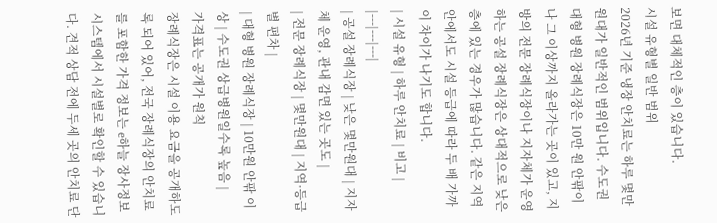보면 대체적인 층이 있습니다.
시설 유형별 일반 범위
2026년 기준 냉장 안치료는 하루 몇만 원대가 일반적인 범위입니다. 수도권 대형 병원 장례식장은 10만 원 안팎이나 그 이상까지 올라가는 곳이 있고, 지방의 전문 장례식장이나 지자체가 운영하는 공설 장례식장은 상대적으로 낮은 층에 있는 경우가 많습니다. 같은 지역 안에서도 시설 등급에 따라 두 배 가까이 차이가 나기도 합니다.
| 시설 유형 | 하루 안치료 | 비고 |
|---|---|---|
| 공설 장례식장 | 낮은 몇만원대 | 지자체 운영, 관내 감면 있는 곳도 |
| 전문 장례식장 | 몇만원대 | 지역·등급별 편차 |
| 대형 병원 장례식장 | 10만원 안팎 이상 | 수도권 상급병원일수록 높음 |
가격표는 공개가 원칙
장례식장은 시설 이용 요금을 공개하도록 되어 있어, 전국 장례식장의 안치료를 포함한 가격 정보는 e하늘 장사정보시스템에서 시설별로 확인할 수 있습니다. 견적 상담 전에 두세 곳의 안치료 단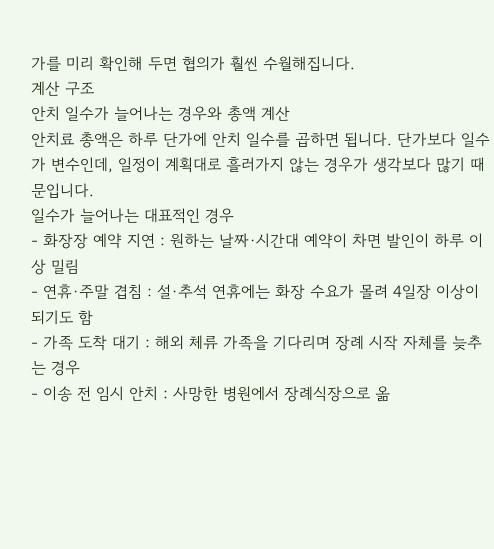가를 미리 확인해 두면 협의가 훨씬 수월해집니다.
계산 구조
안치 일수가 늘어나는 경우와 총액 계산
안치료 총액은 하루 단가에 안치 일수를 곱하면 됩니다. 단가보다 일수가 변수인데, 일정이 계획대로 흘러가지 않는 경우가 생각보다 많기 때문입니다.
일수가 늘어나는 대표적인 경우
- 화장장 예약 지연 : 원하는 날짜·시간대 예약이 차면 발인이 하루 이상 밀림
- 연휴·주말 겹침 : 설·추석 연휴에는 화장 수요가 몰려 4일장 이상이 되기도 함
- 가족 도착 대기 : 해외 체류 가족을 기다리며 장례 시작 자체를 늦추는 경우
- 이송 전 임시 안치 : 사망한 병원에서 장례식장으로 옮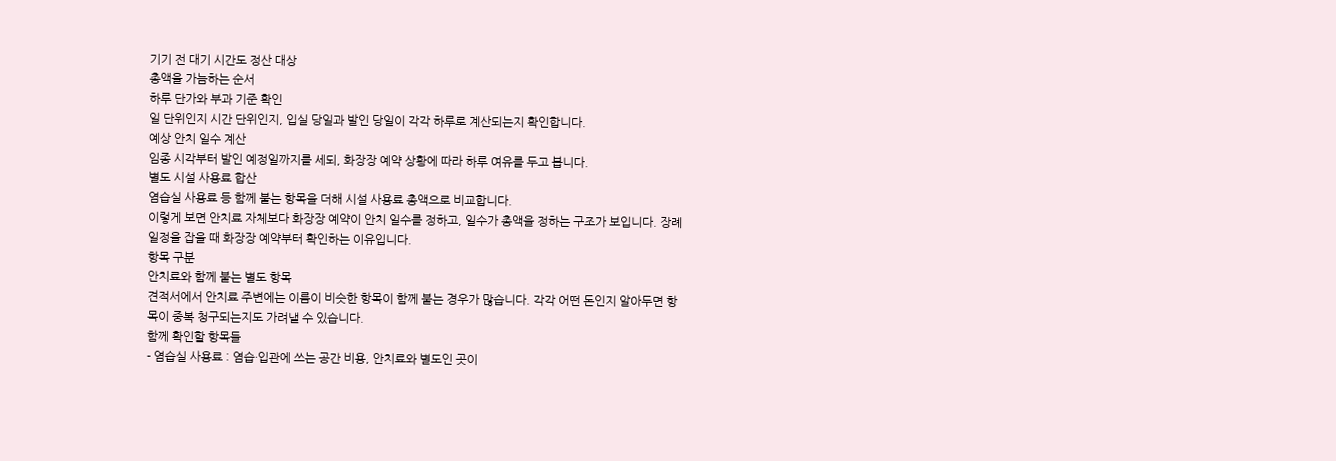기기 전 대기 시간도 정산 대상
총액을 가늠하는 순서
하루 단가와 부과 기준 확인
일 단위인지 시간 단위인지, 입실 당일과 발인 당일이 각각 하루로 계산되는지 확인합니다.
예상 안치 일수 계산
임종 시각부터 발인 예정일까지를 세되, 화장장 예약 상황에 따라 하루 여유를 두고 봅니다.
별도 시설 사용료 합산
염습실 사용료 등 함께 붙는 항목을 더해 시설 사용료 총액으로 비교합니다.
이렇게 보면 안치료 자체보다 화장장 예약이 안치 일수를 정하고, 일수가 총액을 정하는 구조가 보입니다. 장례 일정을 잡을 때 화장장 예약부터 확인하는 이유입니다.
항목 구분
안치료와 함께 붙는 별도 항목
견적서에서 안치료 주변에는 이름이 비슷한 항목이 함께 붙는 경우가 많습니다. 각각 어떤 돈인지 알아두면 항목이 중복 청구되는지도 가려낼 수 있습니다.
함께 확인할 항목들
- 염습실 사용료 : 염습·입관에 쓰는 공간 비용, 안치료와 별도인 곳이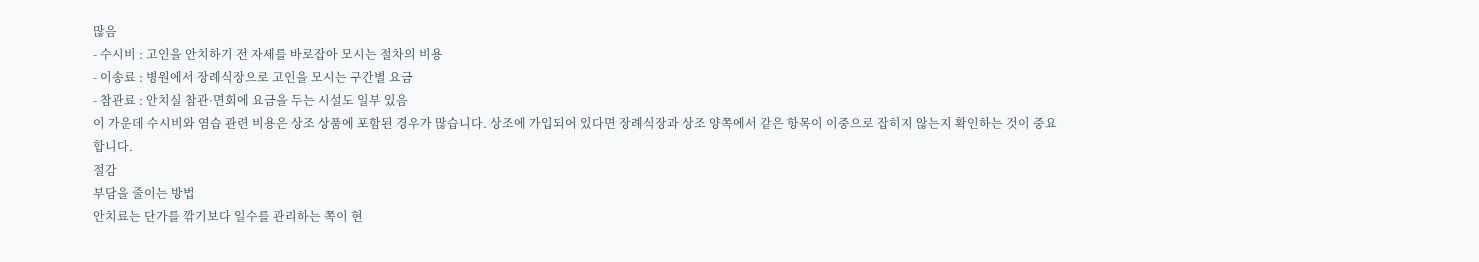많음
- 수시비 : 고인을 안치하기 전 자세를 바로잡아 모시는 절차의 비용
- 이송료 : 병원에서 장례식장으로 고인을 모시는 구간별 요금
- 참관료 : 안치실 참관·면회에 요금을 두는 시설도 일부 있음
이 가운데 수시비와 염습 관련 비용은 상조 상품에 포함된 경우가 많습니다. 상조에 가입되어 있다면 장례식장과 상조 양쪽에서 같은 항목이 이중으로 잡히지 않는지 확인하는 것이 중요합니다.
절감
부담을 줄이는 방법
안치료는 단가를 깎기보다 일수를 관리하는 쪽이 현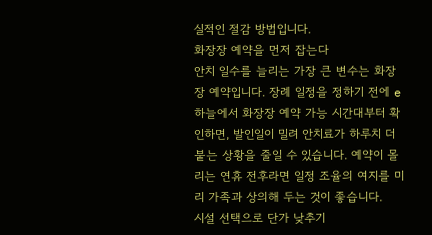실적인 절감 방법입니다.
화장장 예약을 먼저 잡는다
안치 일수를 늘리는 가장 큰 변수는 화장장 예약입니다. 장례 일정을 정하기 전에 e하늘에서 화장장 예약 가능 시간대부터 확인하면, 발인일이 밀려 안치료가 하루치 더 붙는 상황을 줄일 수 있습니다. 예약이 몰리는 연휴 전후라면 일정 조율의 여지를 미리 가족과 상의해 두는 것이 좋습니다.
시설 선택으로 단가 낮추기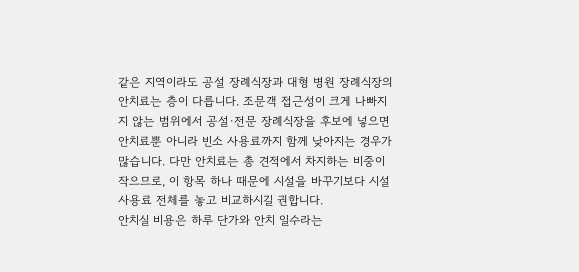같은 지역이라도 공설 장례식장과 대형 병원 장례식장의 안치료는 층이 다릅니다. 조문객 접근성이 크게 나빠지지 않는 범위에서 공설·전문 장례식장을 후보에 넣으면 안치료뿐 아니라 빈소 사용료까지 함께 낮아지는 경우가 많습니다. 다만 안치료는 총 견적에서 차지하는 비중이 작으므로, 이 항목 하나 때문에 시설을 바꾸기보다 시설 사용료 전체를 놓고 비교하시길 권합니다.
안치실 비용은 하루 단가와 안치 일수라는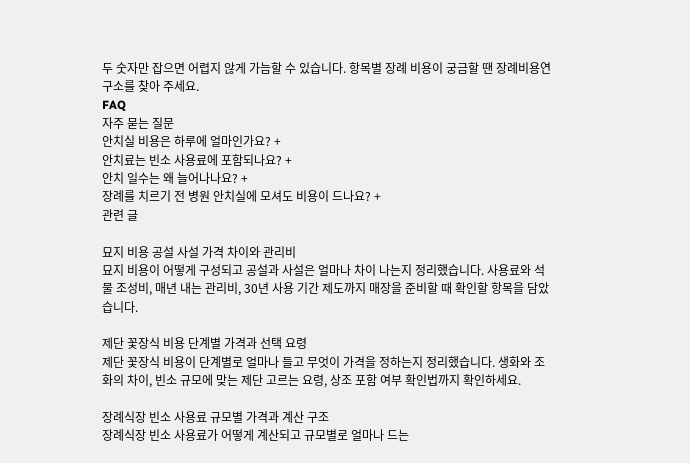두 숫자만 잡으면 어렵지 않게 가늠할 수 있습니다. 항목별 장례 비용이 궁금할 땐 장례비용연구소를 찾아 주세요.
FAQ
자주 묻는 질문
안치실 비용은 하루에 얼마인가요? +
안치료는 빈소 사용료에 포함되나요? +
안치 일수는 왜 늘어나나요? +
장례를 치르기 전 병원 안치실에 모셔도 비용이 드나요? +
관련 글

묘지 비용 공설 사설 가격 차이와 관리비
묘지 비용이 어떻게 구성되고 공설과 사설은 얼마나 차이 나는지 정리했습니다. 사용료와 석물 조성비, 매년 내는 관리비, 30년 사용 기간 제도까지 매장을 준비할 때 확인할 항목을 담았습니다.

제단 꽃장식 비용 단계별 가격과 선택 요령
제단 꽃장식 비용이 단계별로 얼마나 들고 무엇이 가격을 정하는지 정리했습니다. 생화와 조화의 차이, 빈소 규모에 맞는 제단 고르는 요령, 상조 포함 여부 확인법까지 확인하세요.

장례식장 빈소 사용료 규모별 가격과 계산 구조
장례식장 빈소 사용료가 어떻게 계산되고 규모별로 얼마나 드는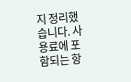지 정리했습니다. 사용료에 포함되는 항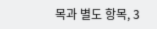목과 별도 항목, 3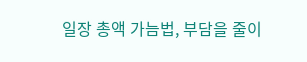일장 총액 가늠법, 부담을 줄이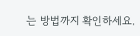는 방법까지 확인하세요.